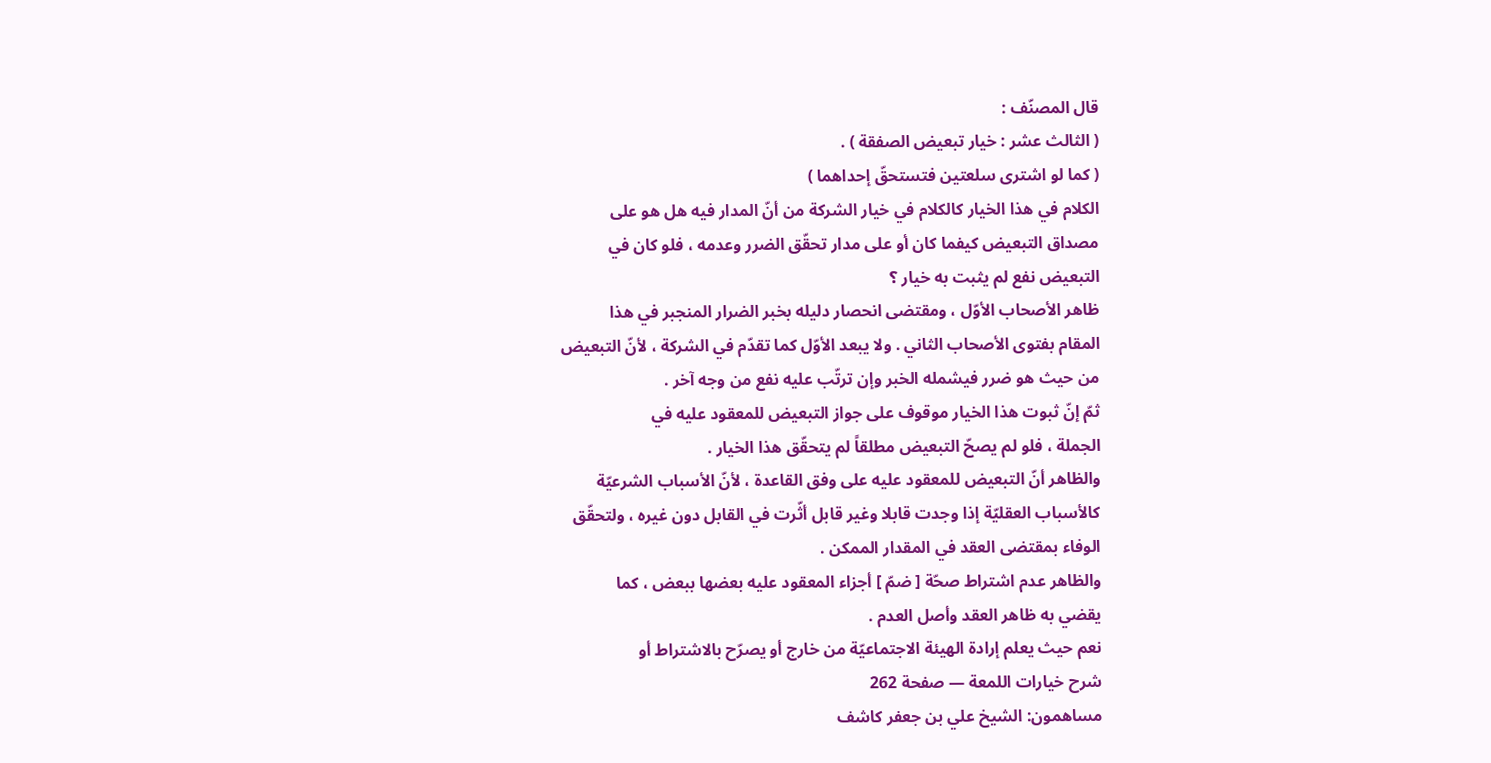قال المصنّف :
( الثالث عشر : خيار تبعيض الصفقة ) .
( كما لو اشترى سلعتين فتستحقّ إحداهما )
الكلام في هذا الخيار كالكلام في خيار الشركة من أنّ المدار فيه هل هو على
مصداق التبعيض كيفما كان أو على مدار تحقّق الضرر وعدمه ، فلو كان في
التبعيض نفع لم يثبت به خيار ؟
ظاهر الأصحاب الأوّل ، ومقتضى انحصار دليله بخبر الضرار المنجبر في هذا
المقام بفتوى الأصحاب الثاني . ولا يبعد الأوّل كما تقدّم في الشركة ، لأنّ التبعيض
من حيث هو ضرر فيشمله الخبر وإن ترتّب عليه نفع من وجه آخر .
ثمّ إنّ ثبوت هذا الخيار موقوف على جواز التبعيض للمعقود عليه في
الجملة ، فلو لم يصحّ التبعيض مطلقاً لم يتحقّق هذا الخيار .
والظاهر أنّ التبعيض للمعقود عليه على وفق القاعدة ، لأنّ الأسباب الشرعيّة
كالأسباب العقليّة إذا وجدت قابلا وغير قابل أثّرت في القابل دون غيره ، ولتحقّق
الوفاء بمقتضى العقد في المقدار الممكن .
والظاهر عدم اشتراط صحّة [ ضمّ ] أجزاء المعقود عليه بعضها ببعض ، كما
يقضي به ظاهر العقد وأصل العدم .
نعم حيث يعلم إرادة الهيئة الاجتماعيّة من خارج أو يصرّح بالاشتراط أو
شرح خيارات اللمعة — صفحة 262
مساهمون: الشيخ علي بن جعفر كاشف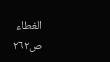الغطاء
ص٢٦٢